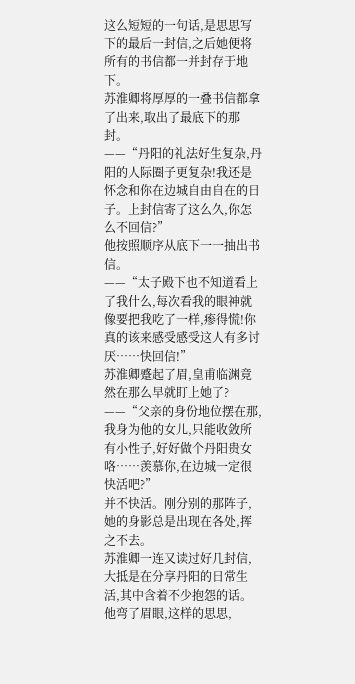这么短短的一句话,是思思写下的最后一封信,之后她便将所有的书信都一并封存于地下。
苏淮卿将厚厚的一叠书信都拿了出来,取出了最底下的那封。
——“丹阳的礼法好生复杂,丹阳的人际圈子更复杂!我还是怀念和你在边城自由自在的日子。上封信寄了这么久,你怎么不回信?”
他按照顺序从底下一一抽出书信。
——“太子殿下也不知道看上了我什么,每次看我的眼神就像要把我吃了一样,瘆得慌!你真的该来感受感受这人有多讨厌……快回信!”
苏淮卿蹙起了眉,皇甫临渊竟然在那么早就盯上她了?
——“父亲的身份地位摆在那,我身为他的女儿,只能收敛所有小性子,好好做个丹阳贵女咯……羡慕你,在边城一定很快活吧?”
并不快活。刚分别的那阵子,她的身影总是出现在各处,挥之不去。
苏淮卿一连又读过好几封信,大抵是在分享丹阳的日常生活,其中含着不少抱怨的话。
他弯了眉眼,这样的思思,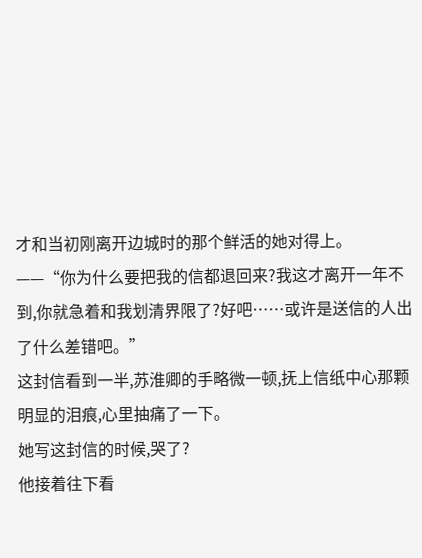才和当初刚离开边城时的那个鲜活的她对得上。
——“你为什么要把我的信都退回来?我这才离开一年不到,你就急着和我划清界限了?好吧……或许是送信的人出了什么差错吧。”
这封信看到一半,苏淮卿的手略微一顿,抚上信纸中心那颗明显的泪痕,心里抽痛了一下。
她写这封信的时候,哭了?
他接着往下看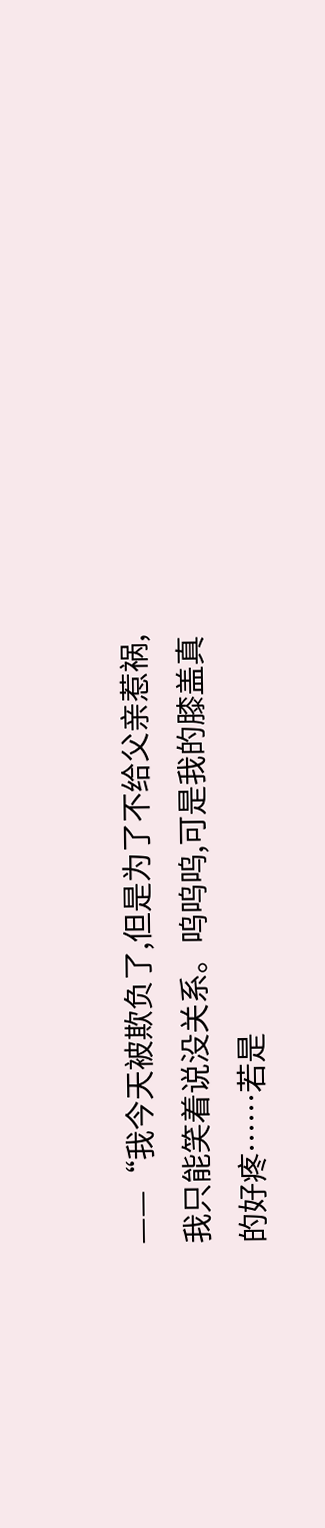——“我今天被欺负了,但是为了不给父亲惹祸,我只能笑着说没关系。呜呜呜,可是我的膝盖真的好疼……若是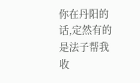你在丹阳的话,定然有的是法子帮我收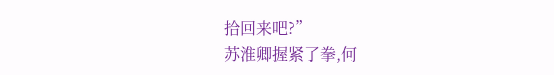拾回来吧?”
苏淮卿握紧了拳,何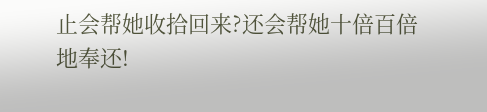止会帮她收拾回来?还会帮她十倍百倍地奉还!